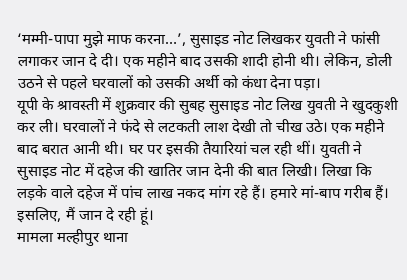‘मम्मी-पापा मुझे माफ करना…’, सुसाइड नोट लिखकर युवती ने फांसी लगाकर जान दे दी। एक महीने बाद उसकी शादी होनी थी। लेकिन, डोली उठने से पहले घरवालों को उसकी अर्थी को कंधा देना पड़ा।
यूपी के श्रावस्ती में शुक्रवार की सुबह सुसाइड नोट लिख युवती ने खुदकुशी कर ली। घरवालों ने फंदे से लटकती लाश देखी तो चीख उठे। एक महीने बाद बरात आनी थी। घर पर इसकी तैयारियां चल रही थीं। युवती ने सुसाइड नोट में दहेज की खातिर जान देनी की बात लिखी। लिखा कि लड़के वाले दहेज में पांच लाख नकद मांग रहे हैं। हमारे मां-बाप गरीब हैं। इसलिए, मैं जान दे रही हूं।
मामला मल्हीपुर थाना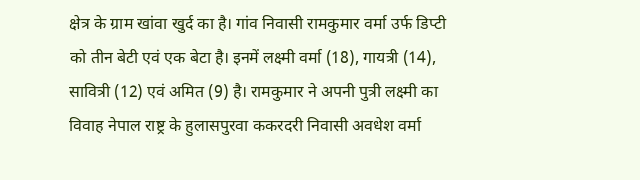क्षेत्र के ग्राम खांवा खुर्द का है। गांव निवासी रामकुमार वर्मा उर्फ डिप्टी को तीन बेटी एवं एक बेटा है। इनमें लक्ष्मी वर्मा (18), गायत्री (14), सावित्री (12) एवं अमित (9) है। रामकुमार ने अपनी पुत्री लक्ष्मी का विवाह नेपाल राष्ट्र के हुलासपुरवा ककरदरी निवासी अवधेश वर्मा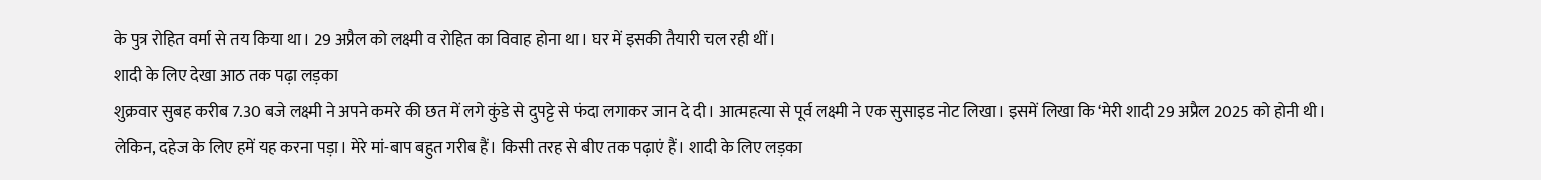के पुत्र रोहित वर्मा से तय किया था। 29 अप्रैल को लक्ष्मी व रोहित का विवाह होना था। घर में इसकी तैयारी चल रही थीं।
शादी के लिए देखा आठ तक पढ़ा लड़का
शुक्रवार सुबह करीब 7.30 बजे लक्ष्मी ने अपने कमरे की छत में लगे कुंडे से दुपट्टे से फंदा लगाकर जान दे दी। आत्महत्या से पूर्व लक्ष्मी ने एक सुसाइड नोट लिखा। इसमें लिखा कि ‘मेरी शादी 29 अप्रैल 2025 को होनी थी। लेकिन, दहेज के लिए हमें यह करना पड़ा। मेरे मां-बाप बहुत गरीब हैं। किसी तरह से बीए तक पढ़ाएं हैं। शादी के लिए लड़का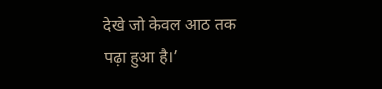देखे जो केवल आठ तक पढ़ा हुआ है।’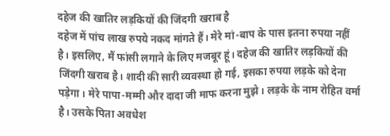दहेज की खातिर लड़कियों की जिंदगी खराब है
दहेज में पांच लाख रुपये नकद मांगते हैं। मेरे मां-बाप के पास इतना रुपया नहीं है। इसलिए, मैं फांसी लगाने के लिए मजबूर हूं। दहेज की खातिर लड़कियों की जिंदगी खराब है। शादी की सारी व्यवस्था हो गई, इसका रुपया लड़के को देना पड़ेगा। मेरे पापा-मम्मी और दादा जी माफ करना मुझे। लड़के के नाम रोहित वर्मा है। उसके पिता अवधेश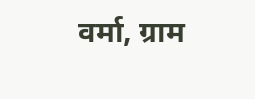वर्मा, ग्राम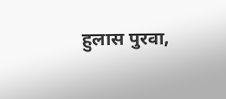हुलास पुरवा,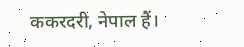ककरदरी, नेपाल हैं।